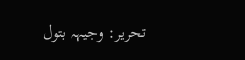تحریر: وجیہہ بتول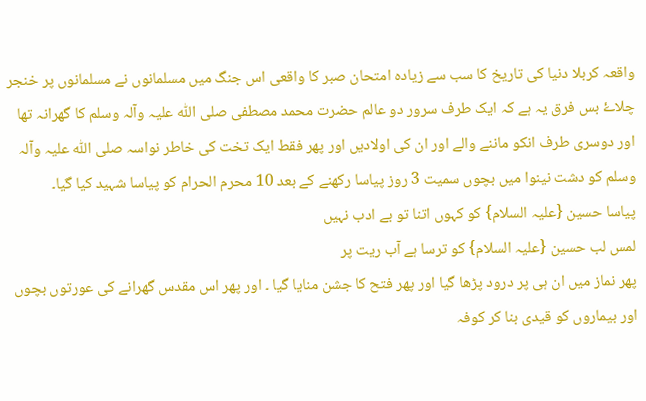واقعہ کربلا دنیا کی تاریخ کا سب سے زیادہ امتحان صبر کا واقعی اس جنگ میں مسلمانوں نے مسلمانوں پر خنجر چلاۓ بس فرق یہ ہے کہ ایک طرف سرور دو عالم حضرت محمد مصطفی صلی اللّٰہ علیہ وآلہ وسلم کا گھرانہ تھا اور دوسری طرف انکو ماننے والے اور ان کی اولادیں اور پھر فقط ایک تخت کی خاطر نواسہ صلی اللّٰہ علیہ وآلہ وسلم کو دشت نینوا میں بچوں سمیت 3 روز پیاسا رکھنے کے بعد 10 محرم الحرام کو پیاسا شہید کیا گیا۔
پیاسا حسین {علیہ السلام} کو کہوں اتنا تو بے ادب نہیں
لمس لب حسین {علیہ السلام} کو ترسا ہے آب ریت پر
پھر نماز میں ان ہی پر درود پڑھا گیا اور پھر فتح کا جشن منایا گیا ۔ اور پھر اس مقدس گھرانے کی عورتوں بچوں اور بیماروں کو قیدی بنا کر کوفہ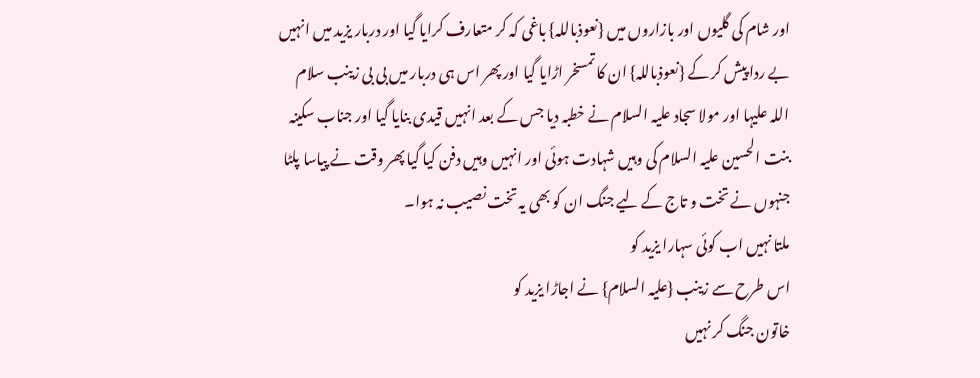اور شام کی گلیوں اور بازاروں میں {نعوذباللہ} باغی کہ کر متعارف کرایا گیا اور دربار یزید میں انہیں بے ردا پیش کر کے {نعوذباللہ} ان کا تمسخر اڑایا گیا اور پھر اس ہی دربار میں بی بی زینب سلام اللہ علیہا اور مولا سجاد علیہ السلام نے خطبہ دیا جس کے بعد انہیں قیدی بنایا گیا اور جناب سکینہ بنت الحسین علیہ السلام کی وہیں شہادت ہوئی اور انہیں وہیں دفن کیا گیا پھر وقت نے پیاسا پلٹا جنہوں نے تخت و تاج کے لیے جنگ ان کو بھی یہ تخت نصیب نہ ہوا۔
ملتا نہیں اب کوئی سہارا یزید کو
اس طرح سے زینب {علیہ السلام} نے اجاڑا یزید کو
خاتون جنگ کر نہیں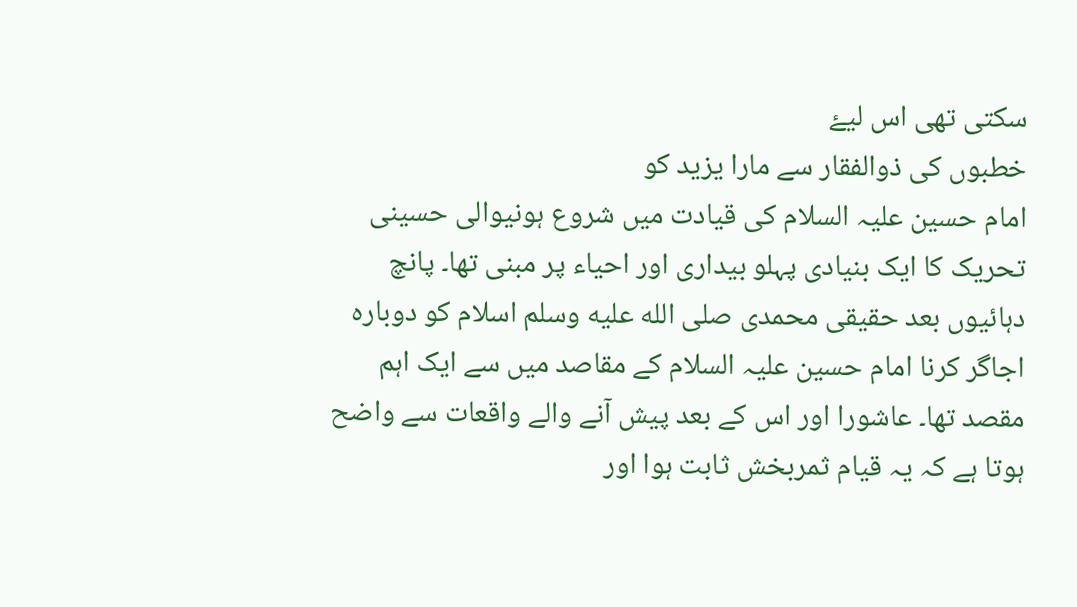سکتی تھی اس لیۓ
خطبوں کی ذوالفقار سے مارا یزید کو
امام حسین علیہ السلام کی قیادت میں شروع ہونیوالی حسینی تحریک کا ایک بنیادی پہلو بیداری اور احیاء پر مبنی تھا۔ پانچ دہائیوں بعد حقیقی محمدی صلى الله عليه وسلم اسلام کو دوبارہ اجاگر کرنا امام حسین علیہ السلام کے مقاصد میں سے ایک اہم مقصد تھا۔ عاشورا اور اس کے بعد پیش آنے والے واقعات سے واضح ہوتا ہے کہ یہ قیام ثمربخش ثابت ہوا اور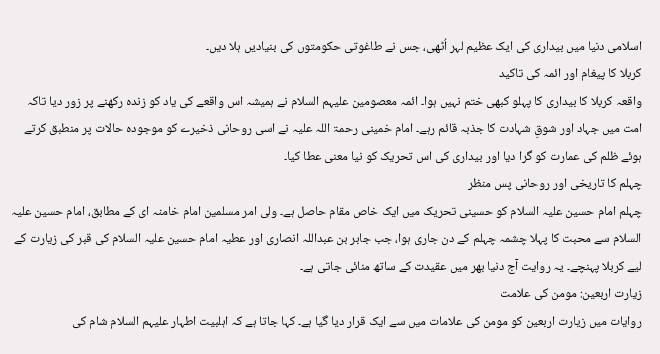اسلامی دنیا میں بیداری کی ایک عظیم لہر اُٹھی، جس نے طاغوتی حکومتوں کی بنیادیں ہلا دیں۔
کربلا کا پیغام اور ائمہ کی تاکید
واقعہ کربلا کا بیداری کا پہلو کبھی ختم نہیں ہوا۔ ائمہ معصومین علیہم السلام نے ہمیشہ اس واقعے کی یاد کو زندہ رکھنے پر زور دیا تاکہ امت میں جہاد اور شوقِ شہادت کا جذبہ قائم رہے۔ امام خمینی رحمۃ اللہ علیہ نے اسی روحانی ذخیرے کو موجودہ حالات پر منطبق کرتے ہوئے ظلم کی عمارت کو گرا دیا اور بیداری کی اس تحریک کو نیا معنی عطا کیا۔
چہلم کا تاریخی اور روحانی پس منظر
چہلم امام حسین علیہ السلام کو حسینی تحریک میں ایک خاص مقام حاصل ہے۔ ولی امر مسلمین امام خامنہ ای کے مطابق، امام حسین علیہ السلام سے محبت کا پہلا چشمہ چہلم کے دن جاری ہوا، جب جابر بن عبداللہ انصاری اور عطیہ امام حسین علیہ السلام کی قبر کی زیارت کے لیے کربلا پہنچے۔ یہ روایت آج دنیا بھر میں عقیدت کے ساتھ منائی جاتی ہے۔
زیارت اربعین: مومن کی علامت
روایات میں زیارت اربعین کو مومن کی علامات میں سے ایک قرار دیا گیا ہے۔ کہا جاتا ہے کہ اہلبیت اطہار علیہم السلام شام کی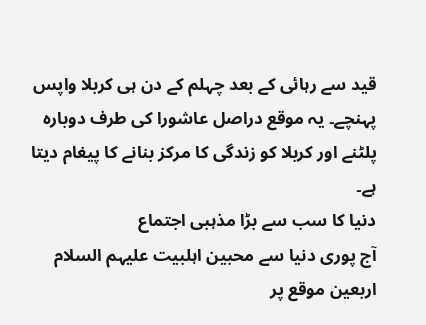قید سے رہائی کے بعد چہلم کے دن ہی کربلا واپس پہنچے۔ یہ موقع دراصل عاشورا کی طرف دوبارہ پلٹنے اور کربلا کو زندگی کا مرکز بنانے کا پیغام دیتا ہے۔
دنیا کا سب سے بڑا مذہبی اجتماع
آج پوری دنیا سے محبین اہلبیت علیہم السلام اربعین موقع پر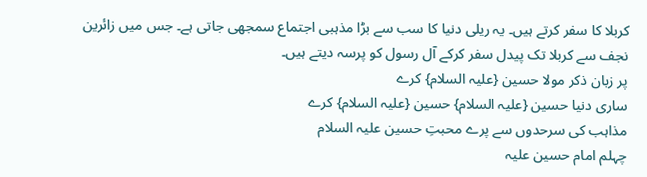کربلا کا سفر کرتے ہیں۔ یہ ریلی دنیا کا سب سے بڑا مذہبی اجتماع سمجھی جاتی ہے۔ جس میں زائرین نجف سے کربلا تک پیدل سفر کرکے آل رسول کو پرسہ دیتے ہیں۔
پر زبان ذکر مولا حسین {علیہ السلام} کرے
ساری دنیا حسین {علیہ السلام} حسین {علیہ السلام} کرے
مذاہب کی سرحدوں سے پرے محبتِ حسین علیہ السلام
چہلم امام حسین علیہ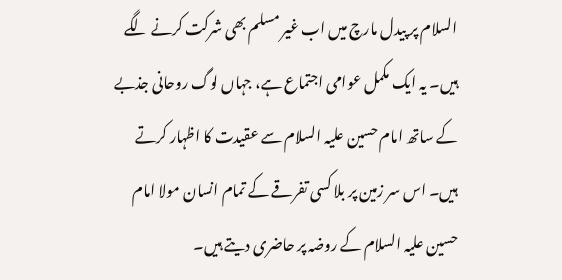السلام پر پیدل مارچ میں اب غیر مسلم بھی شرکت کرنے لگے ہیں۔ یہ ایک مکمل عوامی اجتماع ہے، جہاں لوگ روحانی جذبے کے ساتھ امام حسین علیہ السلام سے عقیدت کا اظہار کرتے ہیں۔ اس سر زمین پر بلا کسی تفرقے کے تمام انسان مولا امام حسین علیہ السلام کے روضہ پر حاضری دیتے ہیں۔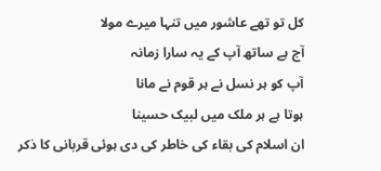کل تو تھے عاشور میں تنہا میرے مولا
آج ہے ساتھ آپ کے یہ سارا زمانہ
آپ کو ہر نسل نے ہر قوم نے مانا
ہوتا ہے ہر ملک میں لبیک حسینا
ان اسلام کی بقاء کی خاطر کی دی ہوئی قربانی کا ذکر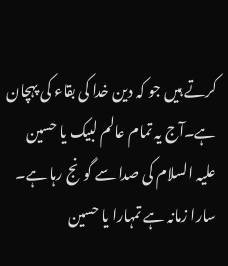کرتے ہیں جو کہ دین خدا کی بقاء کی پہچان ہے۔آج یہ تمام عالم لبیک یا حسین علیہ السلام کی صدا سے گونج رہا ہے۔
سارا زمانہ ہے تمہارا یا حسین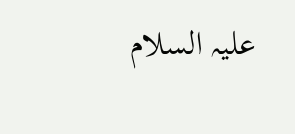علیہ السلام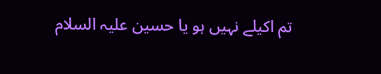تم اکیلے نہیں ہو یا حسین علیہ السلام